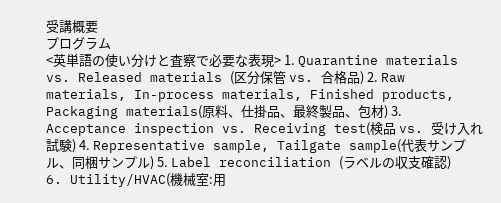受講概要
プログラム
<英単語の使い分けと査察で必要な表現> 1. Quarantine materials vs. Released materials (区分保管 vs. 合格品) 2. Raw materials, In-process materials, Finished products, Packaging materials(原料、仕掛品、最終製品、包材) 3. Acceptance inspection vs. Receiving test(検品 vs. 受け入れ試験) 4. Representative sample, Tailgate sample(代表サンプル、同梱サンプル) 5. Label reconciliation (ラベルの収支確認) 6. Utility/HVAC(機械室:用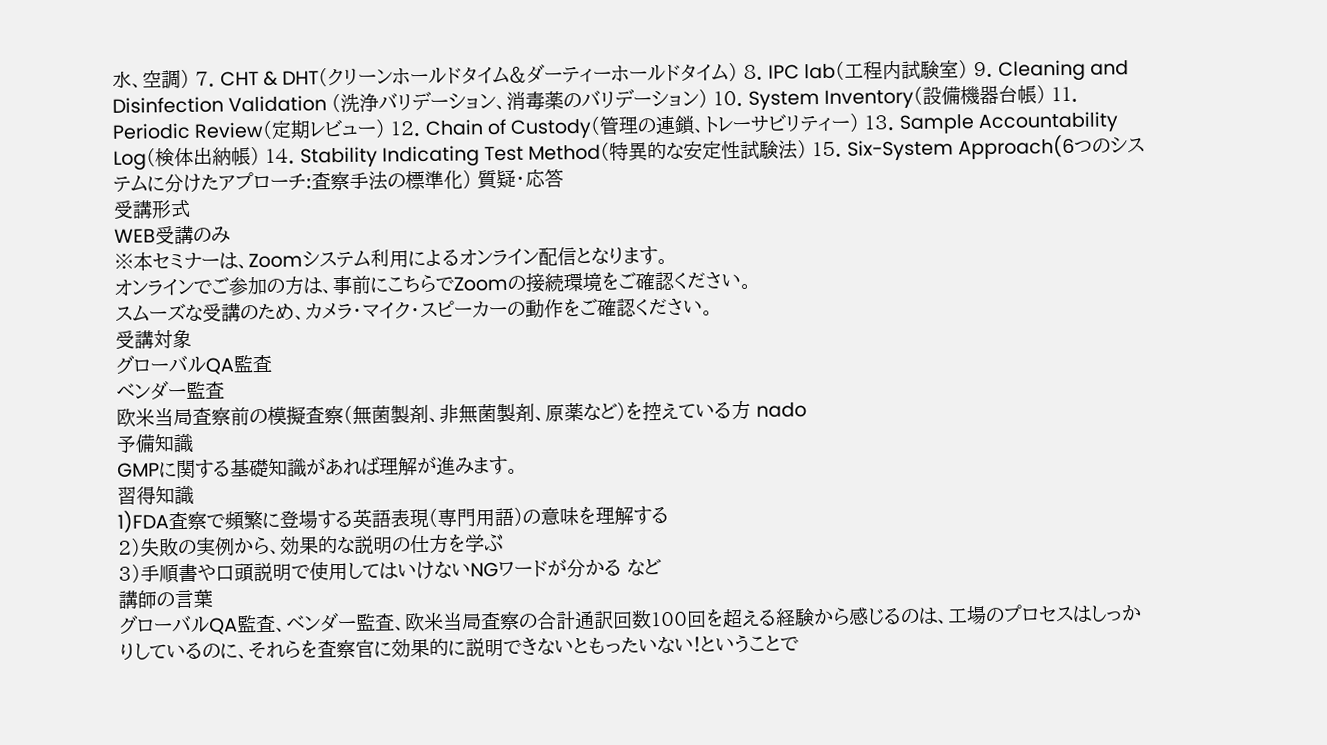水、空調) 7. CHT & DHT(クリーンホールドタイム&ダーティーホールドタイム) 8. IPC lab(工程内試験室) 9. Cleaning and Disinfection Validation (洗浄バリデーション、消毒薬のバリデーション) 10. System Inventory(設備機器台帳) 11. Periodic Review(定期レビュー) 12. Chain of Custody(管理の連鎖、トレーサビリティー) 13. Sample Accountability Log(検体出納帳) 14. Stability Indicating Test Method(特異的な安定性試験法) 15. Six-System Approach(6つのシステムに分けたアプローチ:査察手法の標準化) 質疑・応答
受講形式
WEB受講のみ
※本セミナーは、Zoomシステム利用によるオンライン配信となります。
オンラインでご参加の方は、事前にこちらでZoomの接続環境をご確認ください。
スムーズな受講のため、カメラ・マイク・スピーカーの動作をご確認ください。
受講対象
グローバルQA監査
ベンダー監査
欧米当局査察前の模擬査察(無菌製剤、非無菌製剤、原薬など)を控えている方 nado
予備知識
GMPに関する基礎知識があれば理解が進みます。
習得知識
1)FDA査察で頻繁に登場する英語表現(専門用語)の意味を理解する
2)失敗の実例から、効果的な説明の仕方を学ぶ
3)手順書や口頭説明で使用してはいけないNGワードが分かる など
講師の言葉
グローバルQA監査、ベンダー監査、欧米当局査察の合計通訳回数100回を超える経験から感じるのは、工場のプロセスはしっかりしているのに、それらを査察官に効果的に説明できないともったいない!ということで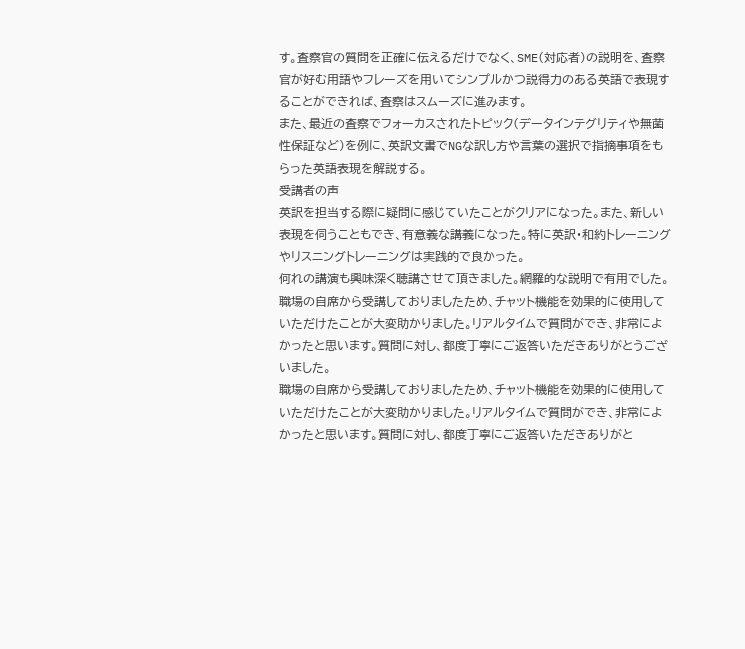す。査察官の質問を正確に伝えるだけでなく、SME(対応者)の説明を、査察官が好む用語やフレーズを用いてシンプルかつ説得力のある英語で表現することができれば、査察はスムーズに進みます。
また、最近の査察でフォーカスされたトピック(データインテグリティや無菌性保証など)を例に、英訳文書でNGな訳し方や言葉の選択で指摘事項をもらった英語表現を解説する。
受講者の声
英訳を担当する際に疑問に感じていたことがクリアになった。また、新しい表現を伺うこともでき、有意義な講義になった。特に英訳・和約トレーニングやリスニングトレーニングは実践的で良かった。
何れの講演も興味深く聴講させて頂きました。網羅的な説明で有用でした。
職場の自席から受講しておりましたため、チャット機能を効果的に使用していただけたことが大変助かりました。リアルタイムで質問ができ、非常によかったと思います。質問に対し、都度丁寧にご返答いただきありがとうございました。
職場の自席から受講しておりましたため、チャット機能を効果的に使用していただけたことが大変助かりました。リアルタイムで質問ができ、非常によかったと思います。質問に対し、都度丁寧にご返答いただきありがと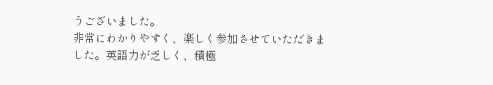うございました。
非常にわかりやすく、楽しく参加させていただきました。英語力が乏しく、積極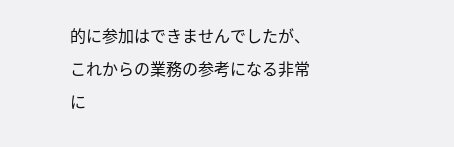的に参加はできませんでしたが、これからの業務の参考になる非常に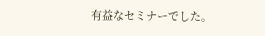有益なセミナーでした。